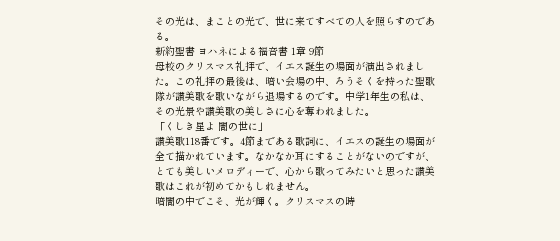その光は、まことの光で、世に来てすべての人を照らすのである。
新約聖書 ヨハネによる福音書 1章 9節
母校のクリスマス礼拝で、イエス誕生の場面が演出されました。この礼拝の最後は、暗い会場の中、ろうそくを持った聖歌隊が讃美歌を歌いながら退場するのです。中学1年生の私は、その光景や讃美歌の美しさに心を奪われました。
「くしき星よ 闇の世に」
讃美歌118番です。4節まである歌詞に、イエスの誕生の場面が全て描かれています。なかなか耳にすることがないのですが、とても美しいメロディーで、心から歌ってみたいと思った讃美歌はこれが初めてかもしれません。
暗闇の中でこそ、光が輝く。クリスマスの時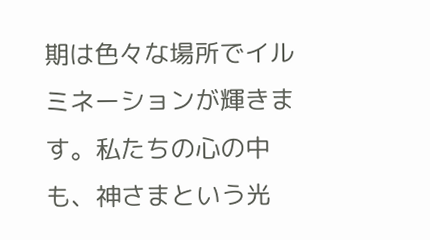期は色々な場所でイルミネーションが輝きます。私たちの心の中も、神さまという光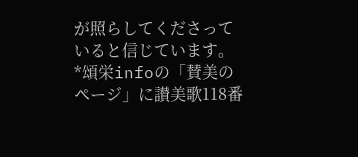が照らしてくださっていると信じています。
*頌栄infoの「賛美のページ」に讃美歌118番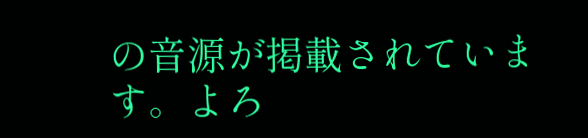の音源が掲載されています。よろ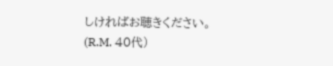しければお聴きください。
(R.M. 40代)